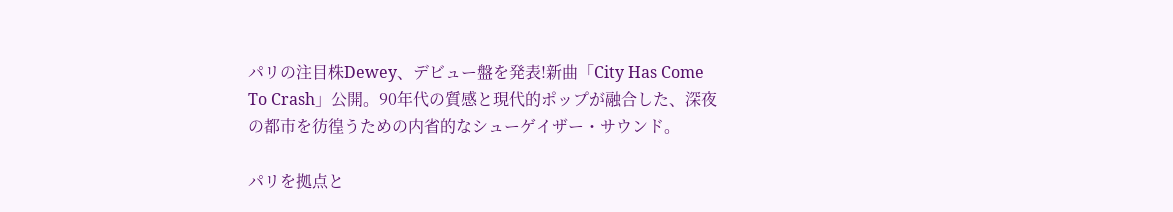パリの注目株Dewey、デビュー盤を発表!新曲「City Has Come To Crash」公開。90年代の質感と現代的ポップが融合した、深夜の都市を彷徨うための内省的なシューゲイザー・サウンド。

パリを拠点と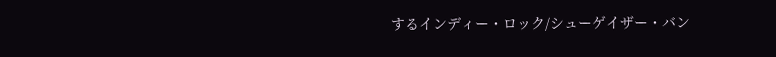するインディー・ロック/シューゲイザー・バン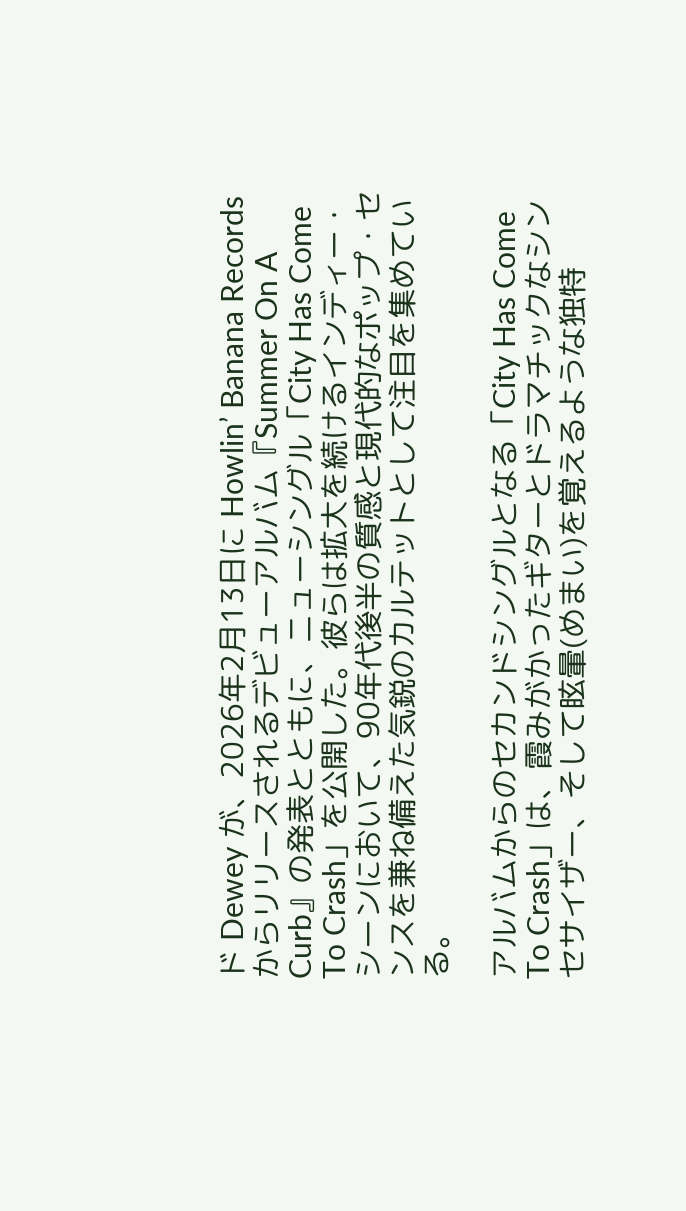ド Dewey が、2026年2月13日に Howlin’ Banana Records からリリースされるデビューアルバム『Summer On A Curb』の発表とともに、ニューシングル「City Has Come To Crash」を公開した。彼らは拡大を続けるインディー・シーンにおいて、90年代後半の質感と現代的なポップ・センスを兼ね備えた気鋭のカルテットとして注目を集めている。

アルバムからのセカンドシングルとなる「City Has Come To Crash」は、霞みがかったギターとドラマチックなシンセサイザー、そして眩暈(めまい)を覚えるような独特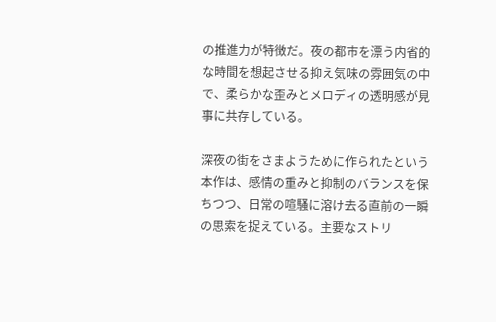の推進力が特徴だ。夜の都市を漂う内省的な時間を想起させる抑え気味の雰囲気の中で、柔らかな歪みとメロディの透明感が見事に共存している。

深夜の街をさまようために作られたという本作は、感情の重みと抑制のバランスを保ちつつ、日常の喧騒に溶け去る直前の一瞬の思索を捉えている。主要なストリ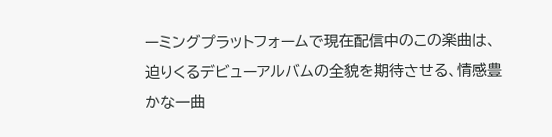ーミングプラットフォームで現在配信中のこの楽曲は、迫りくるデビューアルバムの全貌を期待させる、情感豊かな一曲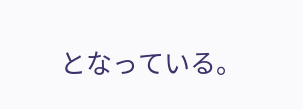となっている。